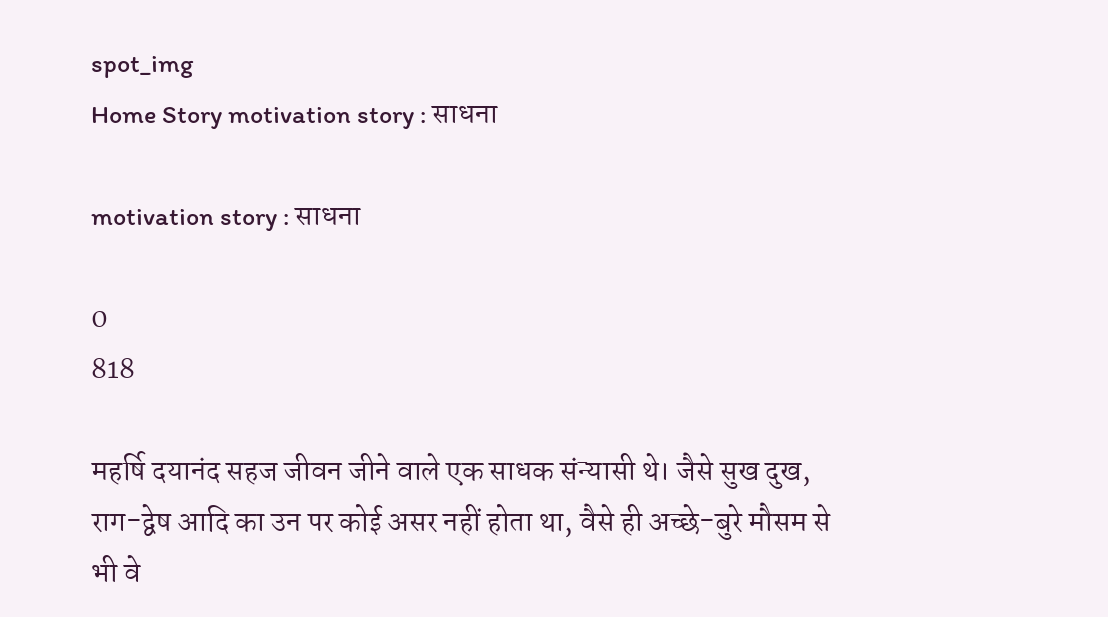spot_img
Home Story motivation story : साधना

motivation story : साधना

0
818

महर्षि दयानंद सहज जीवन जीने वाले एक साधक संन्यासी थे। जैसे सुख दुख, राग-द्वेष आदि का उन पर कोई असर नहीं होता था, वैसे ही अच्छे-बुरे मौसम से भी वे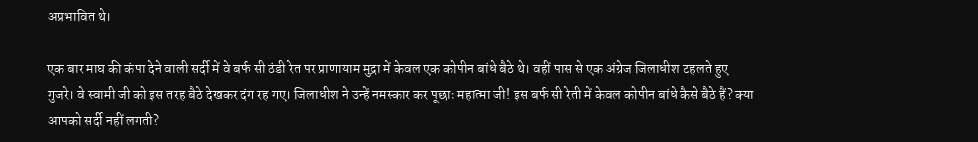अप्रभावित थे।

एक बार माघ की कंपा देने वाली सर्दी में वे बर्फ सी ठंडी रेत पर प्राणायाम मुद्रा में केवल एक कोपीन बांधे बैठे थे। वहीं पास से एक अंग्रेज जिलाधीश टहलते हुए गुजरे। वे स्वामी जी को इस तरह बैठे देखकर दंग रह गए। जिलाधीश ने उन्हें नमस्कार कर पूछाः महात्मा जी! इस बर्फ सी रेती में केवल कोपीन बांधे कैसे बैठे हैं? क्या आपको सर्दी नहीं लगती?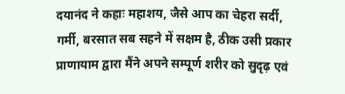दयानंद ने कहाः महाशय, जैसे आप का चेहरा सर्दी, गर्मी, बरसात सब सहने में सक्षम है, ठीक उसी प्रकार प्राणायाम द्वारा मैंने अपने सम्पूर्ण शरीर को सुदृढ़ एवं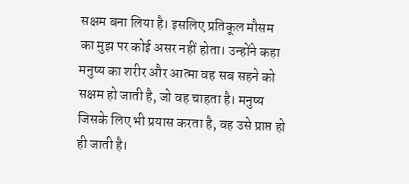सक्षम बना लिया है। इसलिए प्रतिकूल मौसम का मुझ पर कोई असर नहीं होता। उन्होंने कहा मनुष्य का शरीर और आत्मा वह सब सहने को सक्षम हो जाती है, जो वह चाहता है। मनुष्य जिसके लिए भी प्रयास करता है, वह उसे प्राप्त हो ही जाती है।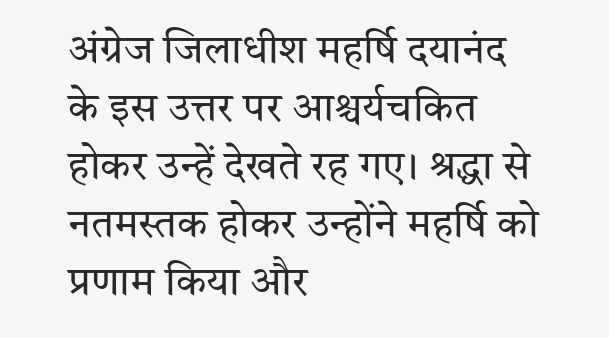अंग्रेज जिलाधीश महर्षि दयानंद के इस उत्तर पर आश्चर्यचकित होकर उन्हें देखते रह गए। श्रद्धा से नतमस्तक होकर उन्होंने महर्षि को प्रणाम किया और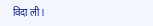विदा ली।